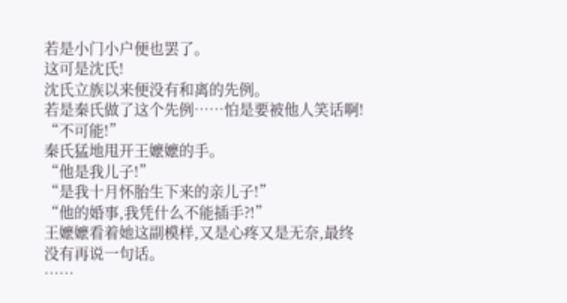若是小门小户便也罢了。
这可是沈氏!
沈氏立族以来便没有和离的先例。
若是秦氏做了这个先例……怕是要被他人笑话啊!
“不可能!”
秦氏猛地甩开王嬷嬷的手。
“他是我儿子!”
“是我十月怀胎生下来的亲儿子!”
“他的婚事,我凭什么不能插手?!”
王嬷嬷看着她这副模样,又是心疼又是无奈,最终没有再说一句话。
……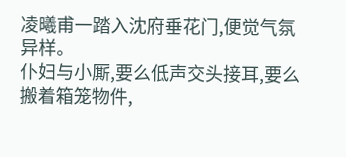凌曦甫一踏入沈府垂花门,便觉气氛异样。
仆妇与小厮,要么低声交头接耳,要么搬着箱笼物件,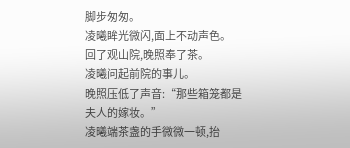脚步匆匆。
凌曦眸光微闪,面上不动声色。
回了观山院,晚照奉了茶。
凌曦问起前院的事儿。
晚照压低了声音:“那些箱笼都是夫人的嫁妆。”
凌曦端茶盏的手微微一顿,抬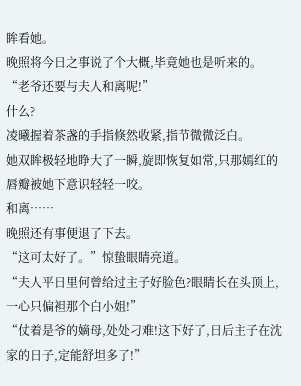眸看她。
晚照将今日之事说了个大概,毕竟她也是听来的。
“老爷还要与夫人和离呢!”
什么?
凌曦握着茶盏的手指倏然收紧,指节微微泛白。
她双眸极轻地睁大了一瞬,旋即恢复如常,只那嫣红的唇瓣被她下意识轻轻一咬。
和离……
晚照还有事便退了下去。
“这可太好了。”惊蛰眼睛亮道。
“夫人平日里何曾给过主子好脸色?眼睛长在头顶上,一心只偏袒那个白小姐!”
“仗着是爷的嫡母,处处刁难!这下好了,日后主子在沈家的日子,定能舒坦多了!”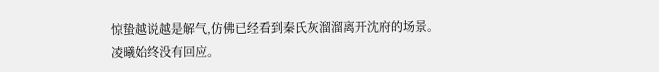惊蛰越说越是解气,仿佛已经看到秦氏灰溜溜离开沈府的场景。
凌曦始终没有回应。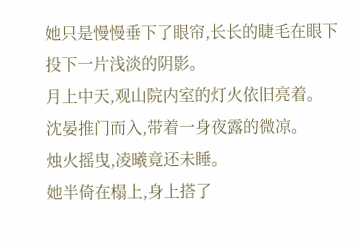她只是慢慢垂下了眼帘,长长的睫毛在眼下投下一片浅淡的阴影。
月上中天,观山院内室的灯火依旧亮着。
沈晏推门而入,带着一身夜露的微凉。
烛火摇曳,凌曦竟还未睡。
她半倚在榻上,身上搭了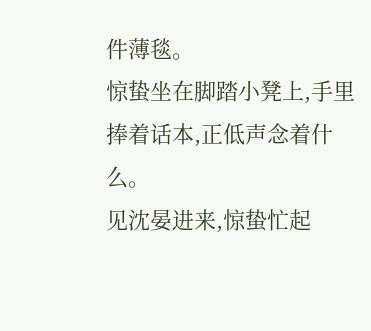件薄毯。
惊蛰坐在脚踏小凳上,手里捧着话本,正低声念着什么。
见沈晏进来,惊蛰忙起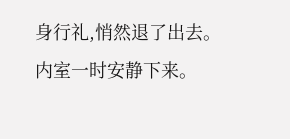身行礼,悄然退了出去。
内室一时安静下来。